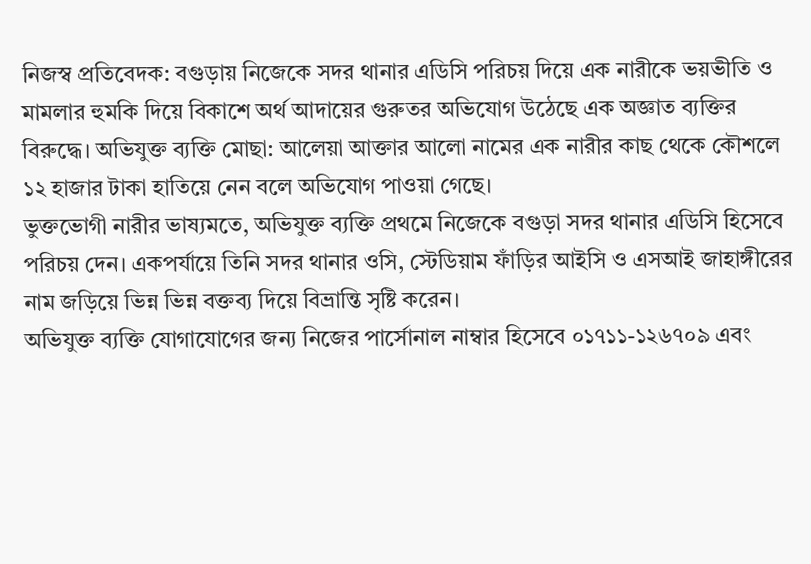নিজস্ব প্রতিবেদক: বগুড়ায় নিজেকে সদর থানার এডিসি পরিচয় দিয়ে এক নারীকে ভয়ভীতি ও মামলার হুমকি দিয়ে বিকাশে অর্থ আদায়ের গুরুতর অভিযোগ উঠেছে এক অজ্ঞাত ব্যক্তির বিরুদ্ধে। অভিযুক্ত ব্যক্তি মোছা: আলেয়া আক্তার আলো নামের এক নারীর কাছ থেকে কৌশলে ১২ হাজার টাকা হাতিয়ে নেন বলে অভিযোগ পাওয়া গেছে।
ভুক্তভোগী নারীর ভাষ্যমতে, অভিযুক্ত ব্যক্তি প্রথমে নিজেকে বগুড়া সদর থানার এডিসি হিসেবে পরিচয় দেন। একপর্যায়ে তিনি সদর থানার ওসি, স্টেডিয়াম ফাঁড়ির আইসি ও এসআই জাহাঙ্গীরের নাম জড়িয়ে ভিন্ন ভিন্ন বক্তব্য দিয়ে বিভ্রান্তি সৃষ্টি করেন।
অভিযুক্ত ব্যক্তি যোগাযোগের জন্য নিজের পার্সোনাল নাম্বার হিসেবে ০১৭১১-১২৬৭০৯ এবং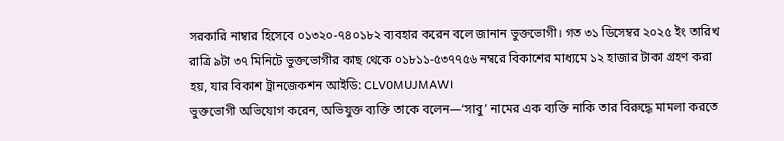সরকারি নাম্বার হিসেবে ০১৩২০-৭৪০১৮২ ব্যবহার করেন বলে জানান ভুক্তভোগী। গত ৩১ ডিসেম্বর ২০২৫ ইং তারিখ রাত্রি ৯টা ৩৭ মিনিটে ভুক্তভোগীর কাছ থেকে ০১৮১১-৫৩৭৭৫৬ নম্বরে বিকাশের মাধ্যমে ১২ হাজার টাকা গ্রহণ করা হয়, যার বিকাশ ট্রানজেকশন আইডি: CLV0MUJMAW।
ভুক্তভোগী অভিযোগ করেন, অভিযুক্ত ব্যক্তি তাকে বলেন—‘সাবু’ নামের এক ব্যক্তি নাকি তার বিরুদ্ধে মামলা করতে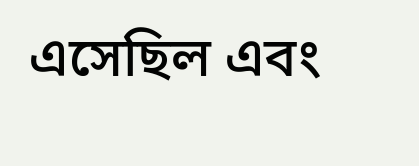এসেছিল এবং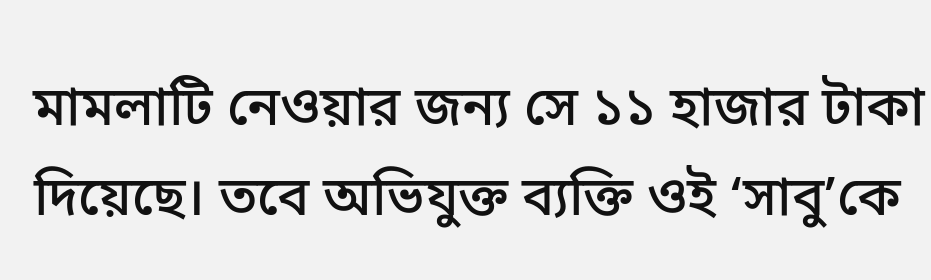মামলাটি নেওয়ার জন্য সে ১১ হাজার টাকা দিয়েছে। তবে অভিযুক্ত ব্যক্তি ওই ‘সাবু’কে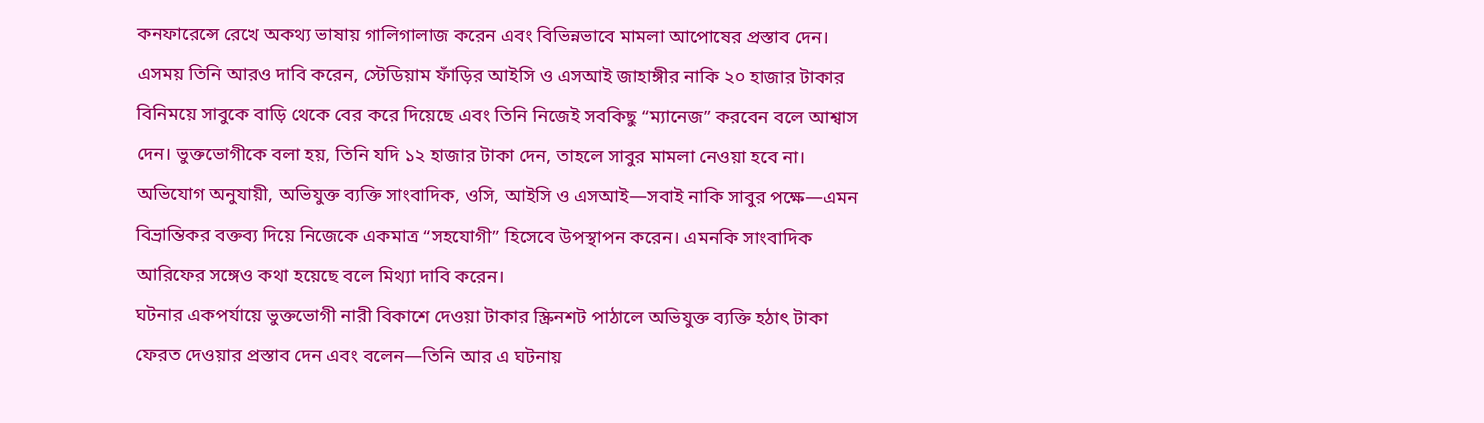কনফারেন্সে রেখে অকথ্য ভাষায় গালিগালাজ করেন এবং বিভিন্নভাবে মামলা আপোষের প্রস্তাব দেন।
এসময় তিনি আরও দাবি করেন, স্টেডিয়াম ফাঁড়ির আইসি ও এসআই জাহাঙ্গীর নাকি ২০ হাজার টাকার বিনিময়ে সাবুকে বাড়ি থেকে বের করে দিয়েছে এবং তিনি নিজেই সবকিছু “ম্যানেজ” করবেন বলে আশ্বাস দেন। ভুক্তভোগীকে বলা হয়, তিনি যদি ১২ হাজার টাকা দেন, তাহলে সাবুর মামলা নেওয়া হবে না।
অভিযোগ অনুযায়ী, অভিযুক্ত ব্যক্তি সাংবাদিক, ওসি, আইসি ও এসআই—সবাই নাকি সাবুর পক্ষে—এমন বিভ্রান্তিকর বক্তব্য দিয়ে নিজেকে একমাত্র “সহযোগী” হিসেবে উপস্থাপন করেন। এমনকি সাংবাদিক আরিফের সঙ্গেও কথা হয়েছে বলে মিথ্যা দাবি করেন।
ঘটনার একপর্যায়ে ভুক্তভোগী নারী বিকাশে দেওয়া টাকার স্ক্রিনশট পাঠালে অভিযুক্ত ব্যক্তি হঠাৎ টাকা ফেরত দেওয়ার প্রস্তাব দেন এবং বলেন—তিনি আর এ ঘটনায়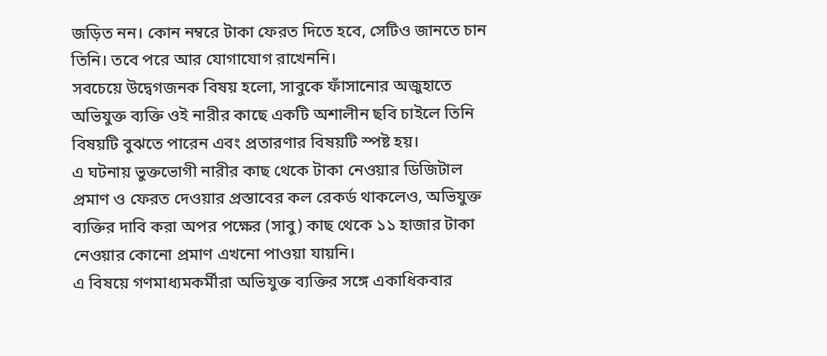জড়িত নন। কোন নম্বরে টাকা ফেরত দিতে হবে, সেটিও জানতে চান তিনি। তবে পরে আর যোগাযোগ রাখেননি।
সবচেয়ে উদ্বেগজনক বিষয় হলো, সাবুকে ফাঁসানোর অজুহাতে অভিযুক্ত ব্যক্তি ওই নারীর কাছে একটি অশালীন ছবি চাইলে তিনি বিষয়টি বুঝতে পারেন এবং প্রতারণার বিষয়টি স্পষ্ট হয়।
এ ঘটনায় ভুক্তভোগী নারীর কাছ থেকে টাকা নেওয়ার ডিজিটাল প্রমাণ ও ফেরত দেওয়ার প্রস্তাবের কল রেকর্ড থাকলেও, অভিযুক্ত ব্যক্তির দাবি করা অপর পক্ষের (সাবু) কাছ থেকে ১১ হাজার টাকা নেওয়ার কোনো প্রমাণ এখনো পাওয়া যায়নি।
এ বিষয়ে গণমাধ্যমকর্মীরা অভিযুক্ত ব্যক্তির সঙ্গে একাধিকবার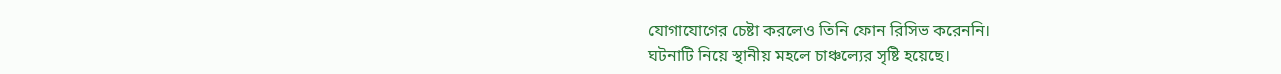যোগাযোগের চেষ্টা করলেও তিনি ফোন রিসিভ করেননি।
ঘটনাটি নিয়ে স্থানীয় মহলে চাঞ্চল্যের সৃষ্টি হয়েছে।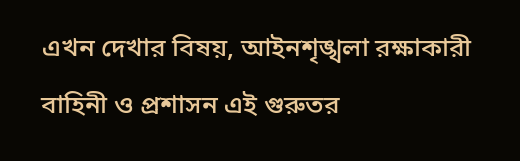এখন দেখার বিষয়, আইনশৃঙ্খলা রক্ষাকারী বাহিনী ও প্রশাসন এই গুরুতর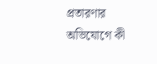প্রতারণার অভিযোগে কী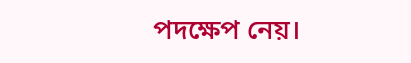পদক্ষেপ নেয়।